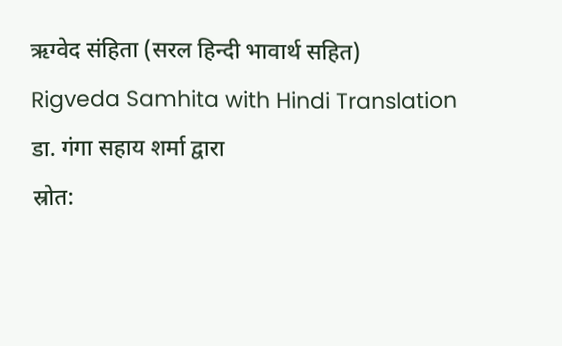ऋग्वेद संहिता (सरल हिन्दी भावार्थ सहित)
Rigveda Samhita with Hindi Translation
डा. गंगा सहाय शर्मा द्वारा
स्रोत: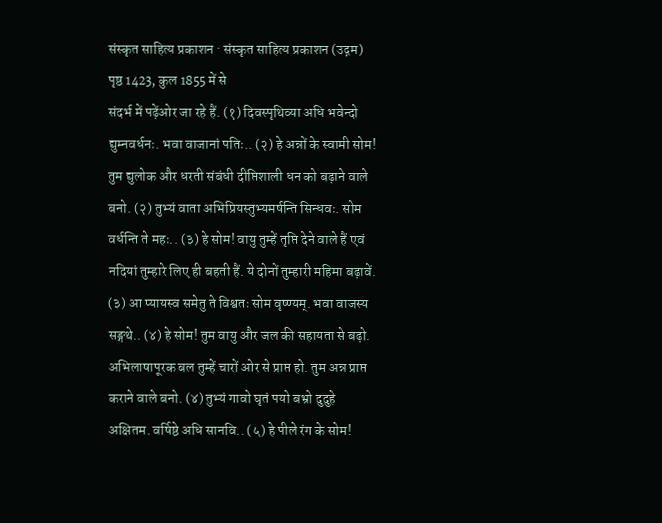संस्कृत साहित्य प्रकाशन · संस्कृत साहित्य प्रकाशन (उद्गम)
पृष्ठ 1423, कुल 1855 में से
संदर्भ में पढ़ेंओर जा रहे हैं. (१) दिवस्पृथिव्या अधि भवेन्दो द्युम्नवर्धनः. भवा वाजानां पतिः.. (२) हे अन्नों के स्वामी सोम! तुम द्युलोक और धरती संबंधी दीप्तिशाली धन को बढ़ाने वाले बनो. (२) तुभ्यं वाता अभिप्रियस्तुभ्यमर्षन्ति सिन्धवः. सोम वर्धन्ति ते महः.. (३) हे सोम! वायु तुम्हें तृप्ति देने वाले हैं एवं नदियां तुम्हारे लिए ही बहती हैं. ये दोनों तुम्हारी महिमा बढ़ावें. (३) आ प्यायस्व समेतु ते विश्वतः सोम वृष्ण्यम्. भवा वाजस्य सङ्गथे.. (४) हे सोम! तुम वायु और जल की सहायता से बढ़ो. अभिलाषापूरक बल तुम्हें चारों ओर से प्राप्त हो. तुम अन्न प्राप्त कराने वाले बनो. (४) तुभ्यं गावो घृतं पयो बभ्रो दुदुहे अक्षितम. वर्षिष्ठे अधि सानवि.. (५) हे पीले रंग के सोम!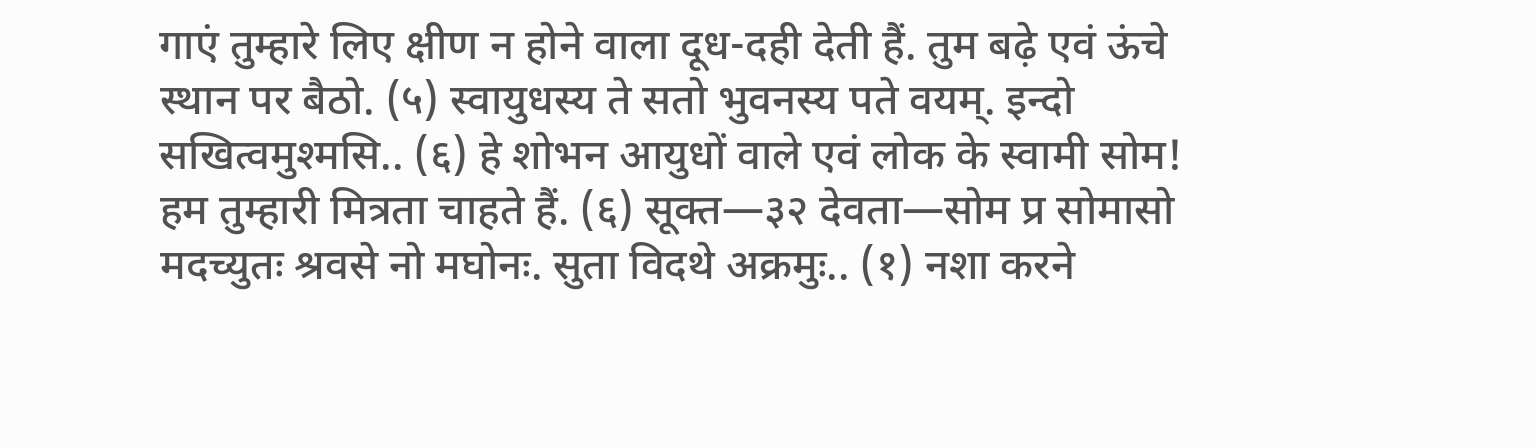गाएं तुम्हारे लिए क्षीण न होने वाला दूध-दही देती हैं. तुम बढ़े एवं ऊंचे स्थान पर बैठो. (५) स्वायुधस्य ते सतो भुवनस्य पते वयम्. इन्दो सखित्वमुश्मसि.. (६) हे शोभन आयुधों वाले एवं लोक के स्वामी सोम! हम तुम्हारी मित्रता चाहते हैं. (६) सूक्त—३२ देवता—सोम प्र सोमासो मदच्युतः श्रवसे नो मघोनः. सुता विदथे अक्रमुः.. (१) नशा करने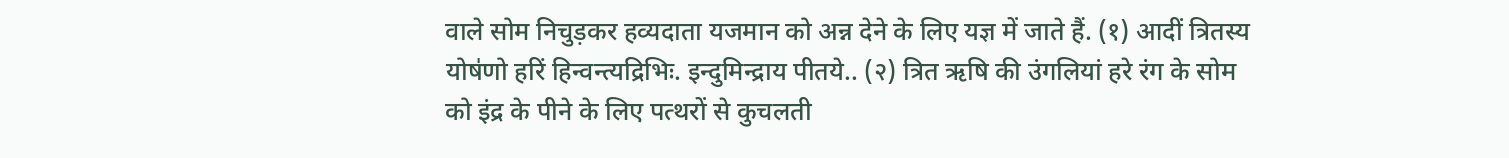वाले सोम निचुड़कर हव्यदाता यजमान को अन्न देने के लिए यज्ञ में जाते हैं. (१) आदीं त्रितस्य योष॑णो हरिं हिन्वन्त्यद्रिभिः. इन्दुमिन्द्राय पीतये.. (२) त्रित ऋषि की उंगलियां हरे रंग के सोम को इंद्र के पीने के लिए पत्थरों से कुचलती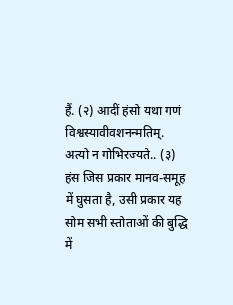हैं. (२) आदीं हंसो यथा गणं विश्वस्यावीवशनन्मतिम्. अत्यो न गोभिरज्यते.. (३) हंस जिस प्रकार मानव-समूह में घुसता है, उसी प्रकार यह सोम सभी स्तोताओं की बुद्धि में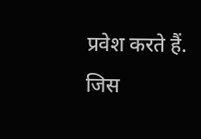प्रवेश करते हैं. जिस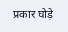प्रकार घोड़े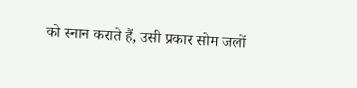को स्नान कराते हैं, उसी प्रकार सोम जलों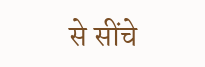से सींचे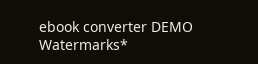ebook converter DEMO Watermarks*